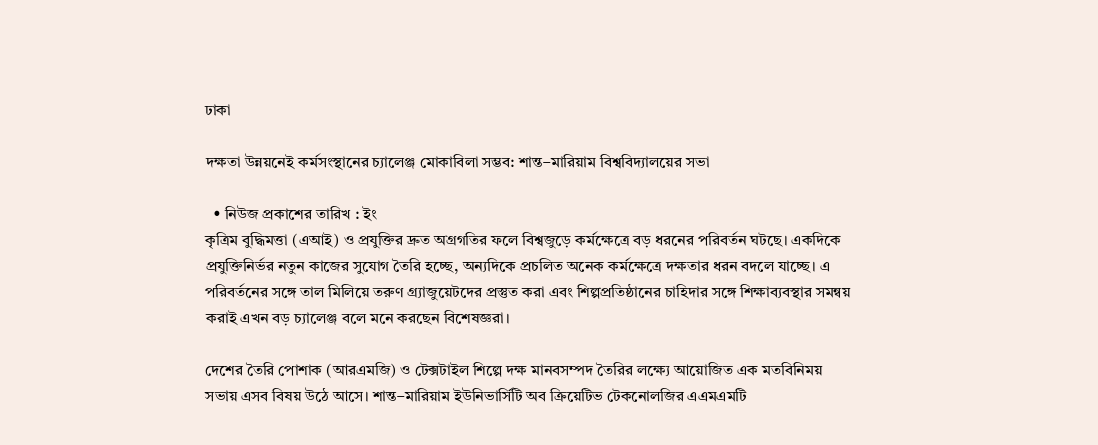ঢাকা

দক্ষতা উন্নয়নেই কর্মসংস্থানের চ্যালেঞ্জ মোকাবিলা সম্ভব: শান্ত–মারিয়াম বিশ্ববিদ্যালয়ের সভা

  • নিউজ প্রকাশের তারিখ : ইং
কৃত্রিম বুদ্ধিমত্তা (এআই) ও প্রযুক্তির দ্রুত অগ্রগতির ফলে বিশ্বজুড়ে কর্মক্ষেত্রে বড় ধরনের পরিবর্তন ঘটছে। একদিকে প্রযুক্তিনির্ভর নতুন কাজের সুযোগ তৈরি হচ্ছে, অন্যদিকে প্রচলিত অনেক কর্মক্ষেত্রে দক্ষতার ধরন বদলে যাচ্ছে। এ পরিবর্তনের সঙ্গে তাল মিলিয়ে তরুণ গ্র্যাজুয়েটদের প্রস্তুত করা এবং শিল্পপ্রতিষ্ঠানের চাহিদার সঙ্গে শিক্ষাব্যবস্থার সমন্বয় করাই এখন বড় চ্যালেঞ্জ বলে মনে করছেন বিশেষজ্ঞরা।

দেশের তৈরি পোশাক (আরএমজি) ও টেক্সটাইল শিল্পে দক্ষ মানবসম্পদ তৈরির লক্ষ্যে আয়োজিত এক মতবিনিময় সভায় এসব বিষয় উঠে আসে। শান্ত–মারিয়াম ইউনিভার্সিটি অব ক্রিয়েটিভ টেকনোলজির এএমএমটি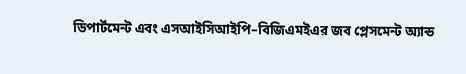ডিপার্টমেন্ট এবং এসআইসিআইপি–বিজিএমইএর জব প্লেসমেন্ট অ্যান্ড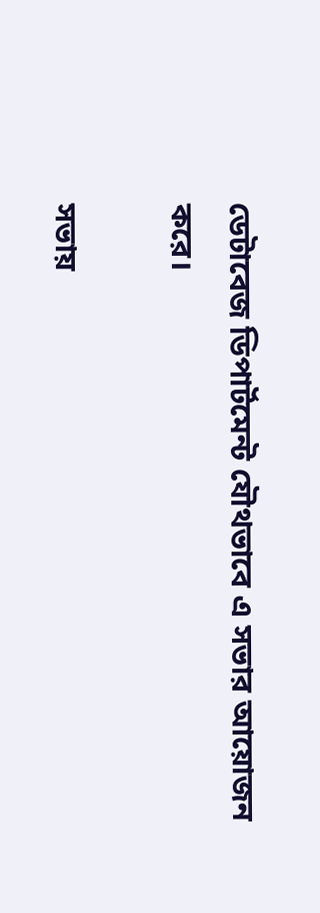ডেটাবেজ ডিপার্টমেন্ট যৌথভাবে এ সভার আয়োজন করে।

সভায়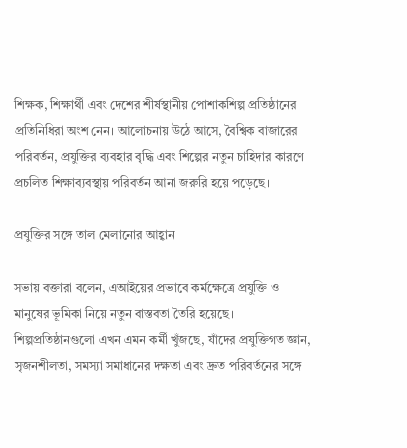শিক্ষক, শিক্ষার্থী এবং দেশের শীর্ষস্থানীয় পোশাকশিল্প প্রতিষ্ঠানের প্রতিনিধিরা অংশ নেন। আলোচনায় উঠে আসে, বৈশ্বিক বাজারের পরিবর্তন, প্রযুক্তির ব্যবহার বৃদ্ধি এবং শিল্পের নতুন চাহিদার কারণে প্রচলিত শিক্ষাব্যবস্থায় পরিবর্তন আনা জরুরি হয়ে পড়েছে।

প্রযুক্তির সঙ্গে তাল মেলানোর আহ্বান

সভায় বক্তারা বলেন, এআইয়ের প্রভাবে কর্মক্ষেত্রে প্রযুক্তি ও মানুষের ভূমিকা নিয়ে নতুন বাস্তবতা তৈরি হয়েছে। শিল্পপ্রতিষ্ঠানগুলো এখন এমন কর্মী খুঁজছে, যাঁদের প্রযুক্তিগত জ্ঞান, সৃজনশীলতা, সমস্যা সমাধানের দক্ষতা এবং দ্রুত পরিবর্তনের সঙ্গে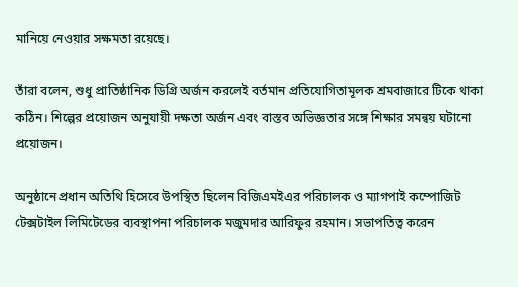মানিয়ে নেওয়ার সক্ষমতা রয়েছে।

তাঁরা বলেন, শুধু প্রাতিষ্ঠানিক ডিগ্রি অর্জন করলেই বর্তমান প্রতিযোগিতামূলক শ্রমবাজারে টিকে থাকা কঠিন। শিল্পের প্রয়োজন অনুযায়ী দক্ষতা অর্জন এবং বাস্তব অভিজ্ঞতার সঙ্গে শিক্ষার সমন্বয় ঘটানো প্রয়োজন।

অনুষ্ঠানে প্রধান অতিথি হিসেবে উপস্থিত ছিলেন বিজিএমইএর পরিচালক ও ম্যাগপাই কম্পোজিট টেক্সটাইল লিমিটেডের ব্যবস্থাপনা পরিচালক মজুমদার আরিফুর রহমান। সভাপতিত্ব করেন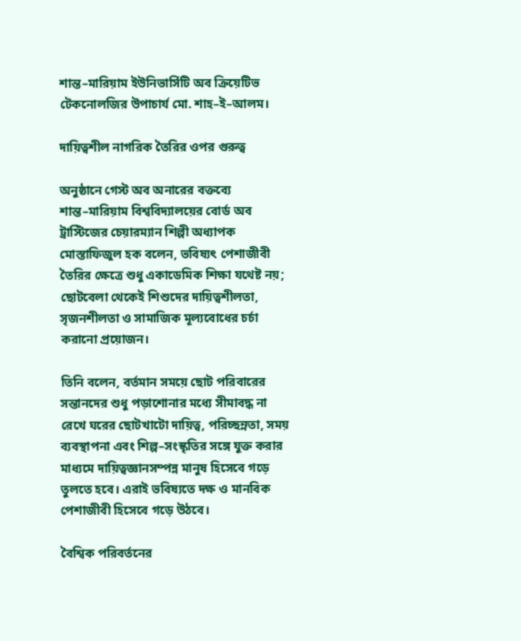শান্ত–মারিয়াম ইউনিভার্সিটি অব ক্রিয়েটিভ টেকনোলজির উপাচার্য মো. শাহ–ই–আলম।

দায়িত্বশীল নাগরিক তৈরির ওপর গুরুত্ব

অনুষ্ঠানে গেস্ট অব অনারের বক্তব্যে শান্ত–মারিয়াম বিশ্ববিদ্যালয়ের বোর্ড অব ট্রাস্টিজের চেয়ারম্যান শিল্পী অধ্যাপক মোস্তাফিজুল হক বলেন, ভবিষ্যৎ পেশাজীবী তৈরির ক্ষেত্রে শুধু একাডেমিক শিক্ষা যথেষ্ট নয়; ছোটবেলা থেকেই শিশুদের দায়িত্বশীলতা, সৃজনশীলতা ও সামাজিক মূল্যবোধের চর্চা করানো প্রয়োজন।

তিনি বলেন, বর্তমান সময়ে ছোট পরিবারের সন্তানদের শুধু পড়াশোনার মধ্যে সীমাবদ্ধ না রেখে ঘরের ছোটখাটো দায়িত্ব, পরিচ্ছন্নতা, সময় ব্যবস্থাপনা এবং শিল্প–সংস্কৃতির সঙ্গে যুক্ত করার মাধ্যমে দায়িত্বজ্ঞানসম্পন্ন মানুষ হিসেবে গড়ে তুলতে হবে। এরাই ভবিষ্যতে দক্ষ ও মানবিক পেশাজীবী হিসেবে গড়ে উঠবে।

বৈশ্বিক পরিবর্তনের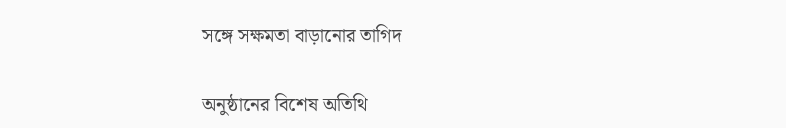সঙ্গে সক্ষমতা বাড়ানোর তাগিদ

অনুষ্ঠানের বিশেষ অতিথি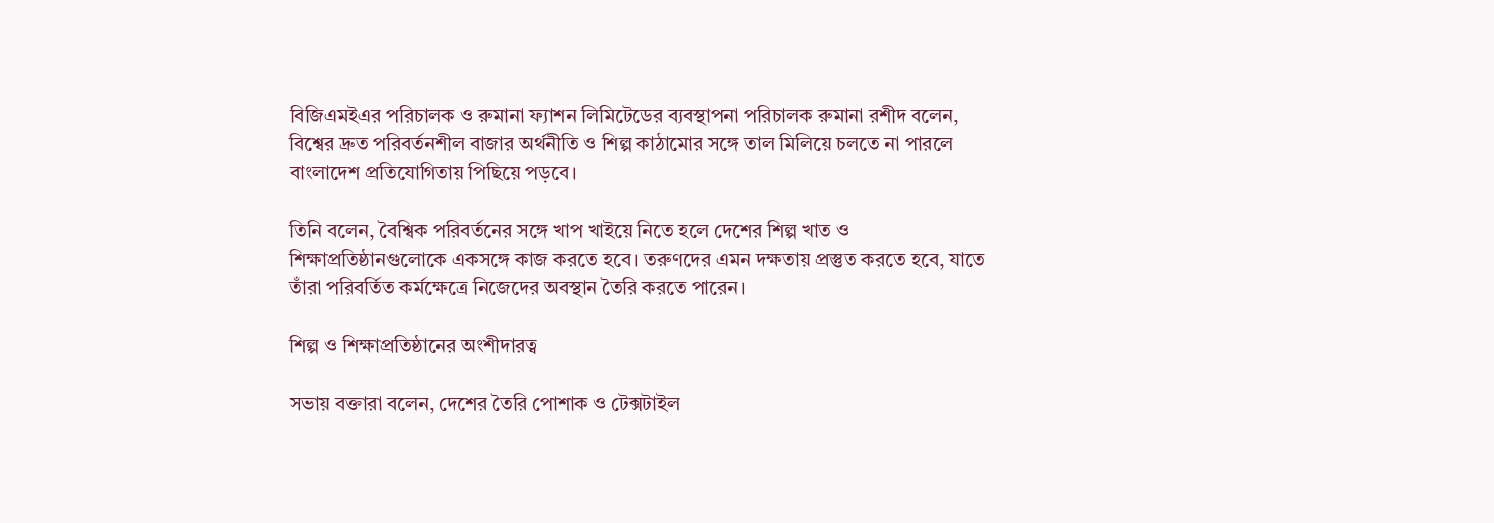বিজিএমইএর পরিচালক ও রুমানা ফ্যাশন লিমিটেডের ব্যবস্থাপনা পরিচালক রুমানা রশীদ বলেন, বিশ্বের দ্রুত পরিবর্তনশীল বাজার অর্থনীতি ও শিল্প কাঠামোর সঙ্গে তাল মিলিয়ে চলতে না পারলে বাংলাদেশ প্রতিযোগিতায় পিছিয়ে পড়বে।

তিনি বলেন, বৈশ্বিক পরিবর্তনের সঙ্গে খাপ খাইয়ে নিতে হলে দেশের শিল্প খাত ও শিক্ষাপ্রতিষ্ঠানগুলোকে একসঙ্গে কাজ করতে হবে। তরুণদের এমন দক্ষতায় প্রস্তুত করতে হবে, যাতে তাঁরা পরিবর্তিত কর্মক্ষেত্রে নিজেদের অবস্থান তৈরি করতে পারেন।

শিল্প ও শিক্ষাপ্রতিষ্ঠানের অংশীদারত্ব

সভায় বক্তারা বলেন, দেশের তৈরি পোশাক ও টেক্সটাইল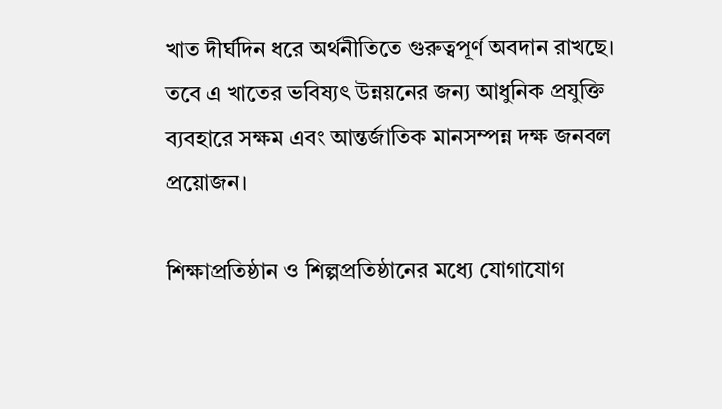খাত দীর্ঘদিন ধরে অর্থনীতিতে গুরুত্বপূর্ণ অবদান রাখছে। তবে এ খাতের ভবিষ্যৎ উন্নয়নের জন্য আধুনিক প্রযুক্তি ব্যবহারে সক্ষম এবং আন্তর্জাতিক মানসম্পন্ন দক্ষ জনবল প্রয়োজন।

শিক্ষাপ্রতিষ্ঠান ও শিল্পপ্রতিষ্ঠানের মধ্যে যোগাযোগ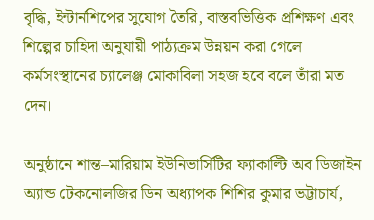বৃদ্ধি, ইন্টার্নশিপের সুযোগ তৈরি, বাস্তবভিত্তিক প্রশিক্ষণ এবং শিল্পের চাহিদা অনুযায়ী পাঠ্যক্রম উন্নয়ন করা গেলে কর্মসংস্থানের চ্যালেঞ্জ মোকাবিলা সহজ হবে বলে তাঁরা মত দেন।

অনুষ্ঠানে শান্ত–মারিয়াম ইউনিভার্সিটির ফ্যাকাল্টি অব ডিজাইন অ্যান্ড টেকনোলজির ডিন অধ্যাপক শিশির কুমার ভট্টাচার্য,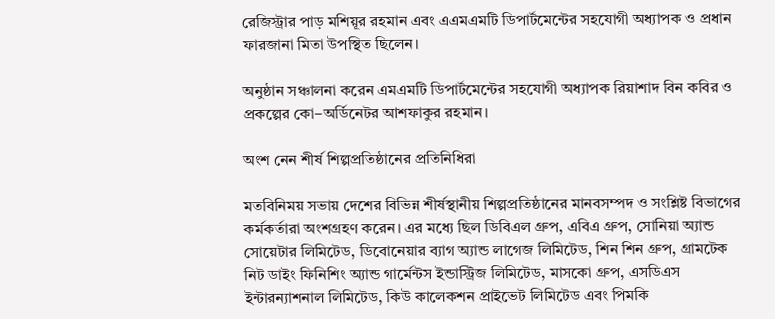রেজিস্ট্রার পাড় মশিয়ূর রহমান এবং এএমএমটি ডিপার্টমেন্টের সহযোগী অধ্যাপক ও প্রধান ফারজানা মিতা উপস্থিত ছিলেন।

অনুষ্ঠান সঞ্চালনা করেন এমএমটি ডিপার্টমেন্টের সহযোগী অধ্যাপক রিয়াশাদ বিন কবির ও প্রকল্পের কো–অর্ডিনেটর আশফাকুর রহমান।

অংশ নেন শীর্ষ শিল্পপ্রতিষ্ঠানের প্রতিনিধিরা

মতবিনিময় সভায় দেশের বিভিন্ন শীর্ষস্থানীয় শিল্পপ্রতিষ্ঠানের মানবসম্পদ ও সংশ্লিষ্ট বিভাগের কর্মকর্তারা অংশগ্রহণ করেন। এর মধ্যে ছিল ডিবিএল গ্রুপ, এবিএ গ্রুপ, সোনিয়া অ্যান্ড সোয়েটার লিমিটেড, ডিবোনেয়ার ব্যাগ অ্যান্ড লাগেজ লিমিটেড, শিন শিন গ্রুপ, গ্রামটেক নিট ডাইং ফিনিশিং অ্যান্ড গার্মেন্টস ইন্ডাস্ট্রিজ লিমিটেড, মাসকো গ্রুপ, এসডিএস ইন্টারন্যাশনাল লিমিটেড, কিউ কালেকশন প্রাইভেট লিমিটেড এবং পিমকি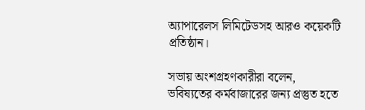অ্যাপারেলস লিমিটেডসহ আরও কয়েকটি প্রতিষ্ঠান।

সভায় অংশগ্রহণকারীরা বলেন, ভবিষ্যতের কর্মবাজারের জন্য প্রস্তুত হতে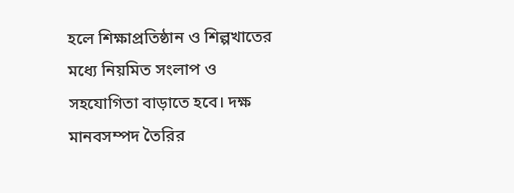হলে শিক্ষাপ্রতিষ্ঠান ও শিল্পখাতের মধ্যে নিয়মিত সংলাপ ও সহযোগিতা বাড়াতে হবে। দক্ষ মানবসম্পদ তৈরির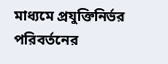মাধ্যমে প্রযুক্তিনির্ভর পরিবর্তনের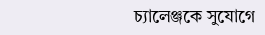চ্যালেঞ্জকে সুযোগে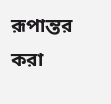রূপান্তর করা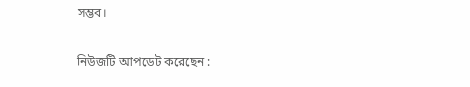সম্ভব।

নিউজটি আপডেট করেছেন :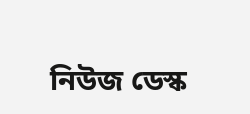নিউজ ডেস্ক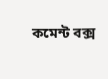কমেন্ট বক্স